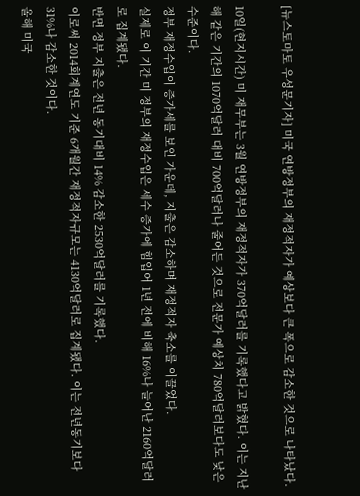[뉴스토마토 우성문기자] 미국 연방정부의 재정적자가 예상보다 큰 폭으로 감소한 것으로 나타났다.

10일(현지시간) 미 재무부는 3월 연방정부의 재정적자가 370억달러를 기록했다고 밝혔다. 이는 지난해 같은 기간의 1070억달러 대비 700억달러나 줄어든 것으로 전문가 예상치 780억달러보다도 낮은 수준이다.
정부 재정수입이 증가세를 보인 가운데, 지출은 감소하며 재정적자 축소를 이끌었다.
실제로 이 기간 미 정부의 재정수입은 세수 증가에 힘입어 1년 전에 비해 16%나 늘어난 2160억달러로 집계됐다.
반면 정부 지출은 전년 동기대비 14% 감소한 2530억달러를 기록했다.
이로써 2014회계연도 기준 6개월간 재정적자규모는 4130억달러로 집계됐다. 이는 전년동기보다 31%나 감소한 것이다.
올해 미국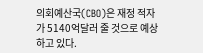의회예산국(CBO)은 재정 적자가 5140억달러 줄 것으로 예상하고 있다.